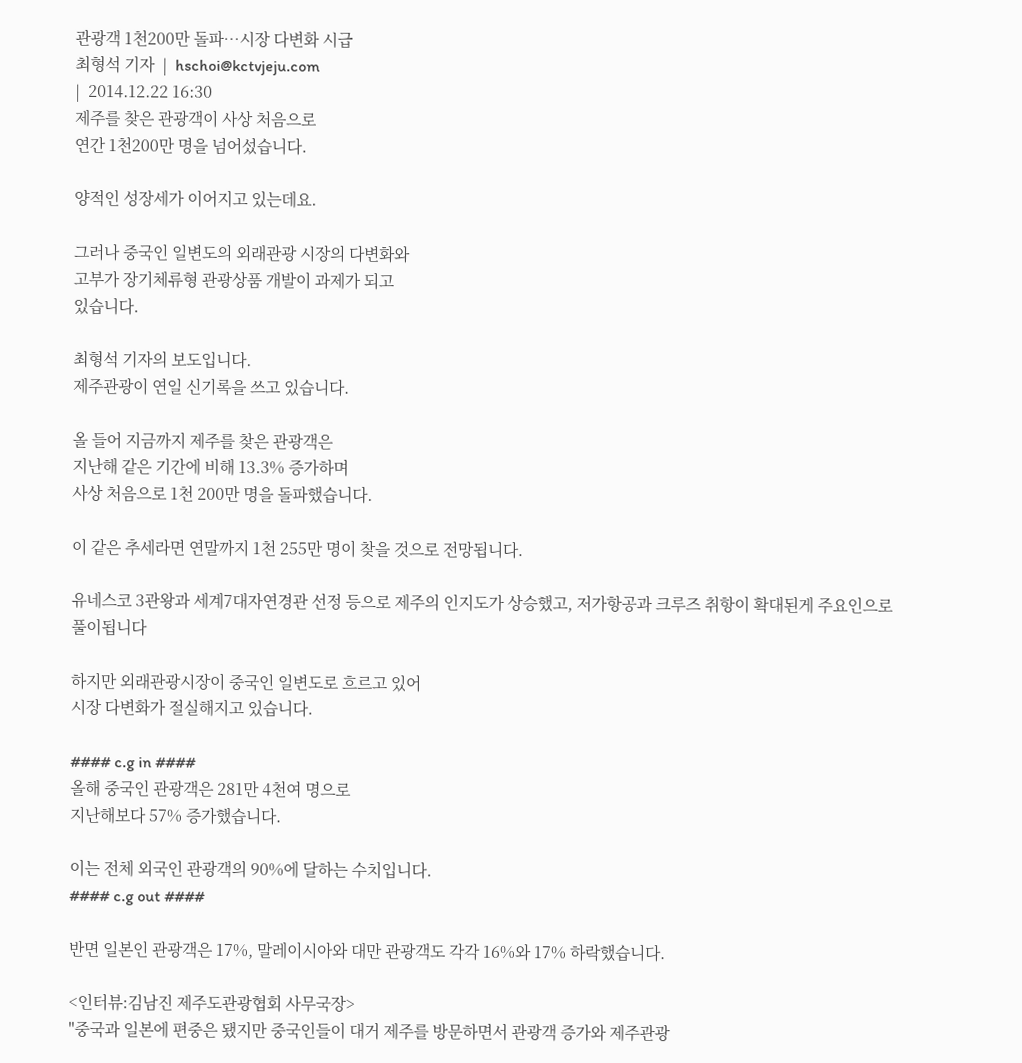관광객 1천200만 돌파…시장 다변화 시급
최형석 기자  |  hschoi@kctvjeju.com
|  2014.12.22 16:30
제주를 찾은 관광객이 사상 처음으로
연간 1천200만 명을 넘어섰습니다.

양적인 성장세가 이어지고 있는데요.

그러나 중국인 일변도의 외래관광 시장의 다변화와
고부가 장기체류형 관광상품 개발이 과제가 되고
있습니다.

최형석 기자의 보도입니다.
제주관광이 연일 신기록을 쓰고 있습니다.

올 들어 지금까지 제주를 찾은 관광객은
지난해 같은 기간에 비해 13.3% 증가하며
사상 처음으로 1천 200만 명을 돌파했습니다.

이 같은 추세라면 연말까지 1천 255만 명이 찾을 것으로 전망됩니다.

유네스코 3관왕과 세계7대자연경관 선정 등으로 제주의 인지도가 상승했고, 저가항공과 크루즈 취항이 확대된게 주요인으로 풀이됩니다

하지만 외래관광시장이 중국인 일변도로 흐르고 있어
시장 다변화가 절실해지고 있습니다.

#### c.g in ####
올해 중국인 관광객은 281만 4천여 명으로
지난해보다 57% 증가했습니다.

이는 전체 외국인 관광객의 90%에 달하는 수치입니다.
#### c.g out ####

반면 일본인 관광객은 17%, 말레이시아와 대만 관광객도 각각 16%와 17% 하락했습니다.

<인터뷰:김남진 제주도관광협회 사무국장>
"중국과 일본에 편중은 됐지만 중국인들이 대거 제주를 방문하면서 관광객 증가와 제주관광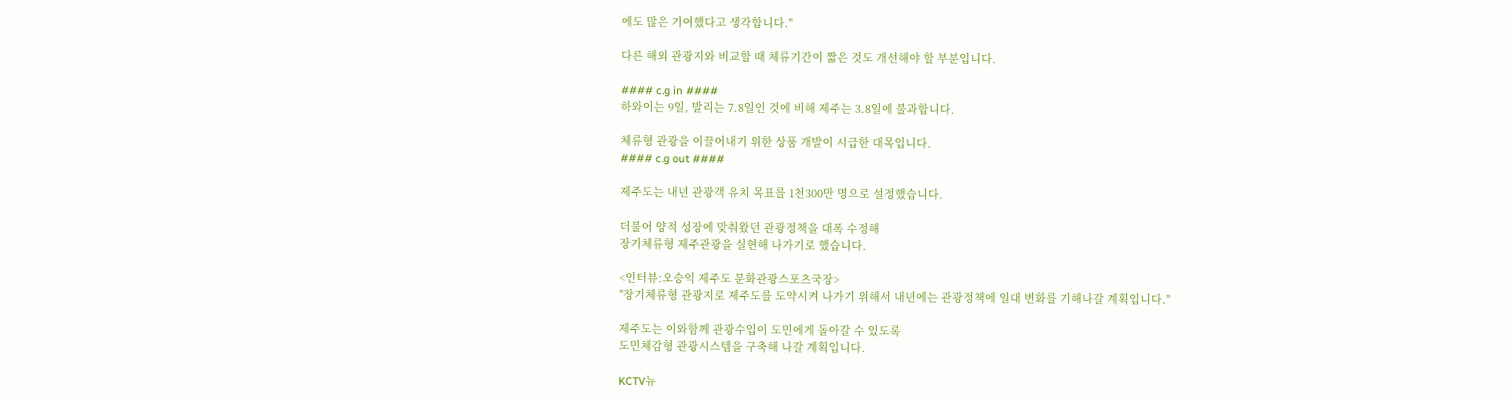에도 많은 기여했다고 생각합니다."

다른 해외 관광지와 비교할 때 체류기간이 짧은 것도 개선해야 할 부분입니다.

#### c.g in ####
하와이는 9일, 발리는 7.8일인 것에 비해 제주는 3.8일에 불과합니다.

체류형 관광을 이끌어내기 위한 상품 개발이 시급한 대목입니다.
#### c.g out ####

제주도는 내년 관광객 유치 목표를 1천300만 명으로 설정했습니다.

더불어 양적 성장에 맞춰왔던 관광정책을 대폭 수정해
장기체류형 제주관광을 실현해 나가기로 했습니다.

<인터뷰:오승익 제주도 문화관광스포츠국장>
"장기체류형 관광지로 제주도를 도약시켜 나가기 위해서 내년에는 관광정책에 일대 변화를 기해나갈 계획입니다."

제주도는 이와함께 관광수입이 도민에게 돌아갈 수 있도록
도민체감형 관광시스템을 구축해 나갈 계획입니다.

KCTV뉴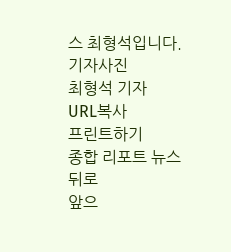스 최형석입니다.
기자사진
최형석 기자
URL복사
프린트하기
종합 리포트 뉴스
뒤로
앞으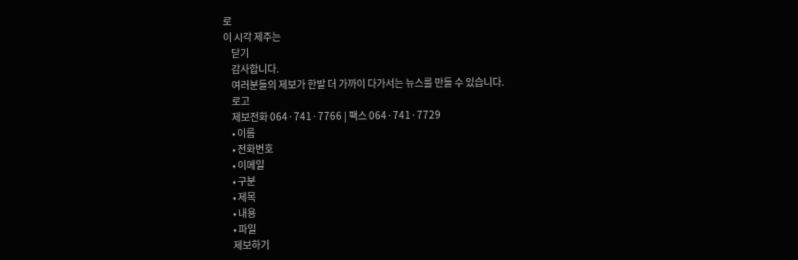로
이 시각 제주는
    닫기
    감사합니다.
    여러분들의 제보가 한발 더 가까이 다가서는 뉴스를 만들 수 있습니다.
    로고
    제보전화 064·741·7766 | 팩스 064·741·7729
    • 이름
    • 전화번호
    • 이메일
    • 구분
    • 제목
    • 내용
    • 파일
    제보하기